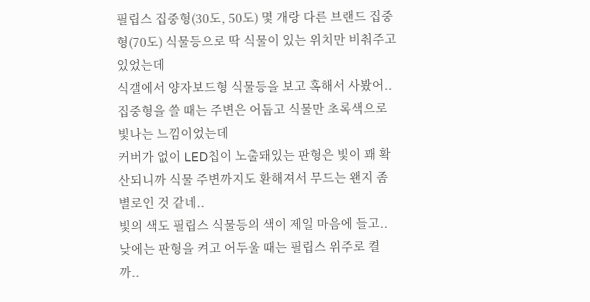필립스 집중형(30도, 50도) 몇 개랑 다른 브랜드 집중형(70도) 식물등으로 딱 식물이 있는 위치만 비춰주고 있었는데
식갤에서 양자보드형 식물등을 보고 혹해서 사봤어..
집중형을 쓸 때는 주변은 어둡고 식물만 초록색으로 빛나는 느낌이었는데
커버가 없이 LED칩이 노출돼있는 판형은 빛이 꽤 확산되니까 식물 주변까지도 환해져서 무드는 왠지 좀 별로인 것 같네..
빛의 색도 필립스 식물등의 색이 제일 마음에 들고..
낮에는 판형을 켜고 어두울 때는 필립스 위주로 켤까..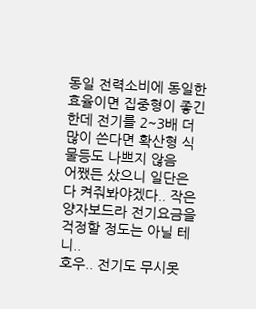동일 전력소비에 동일한 효율이면 집중형이 좋긴한데 전기를 2~3배 더 많이 쓴다면 확산형 식물등도 나쁘지 않음
어쨌든 샀으니 일단은 다 켜줘봐야겠다.. 작은 양자보드라 전기요금을 걱정할 정도는 아닐 테니..
호우.. 전기도 무시못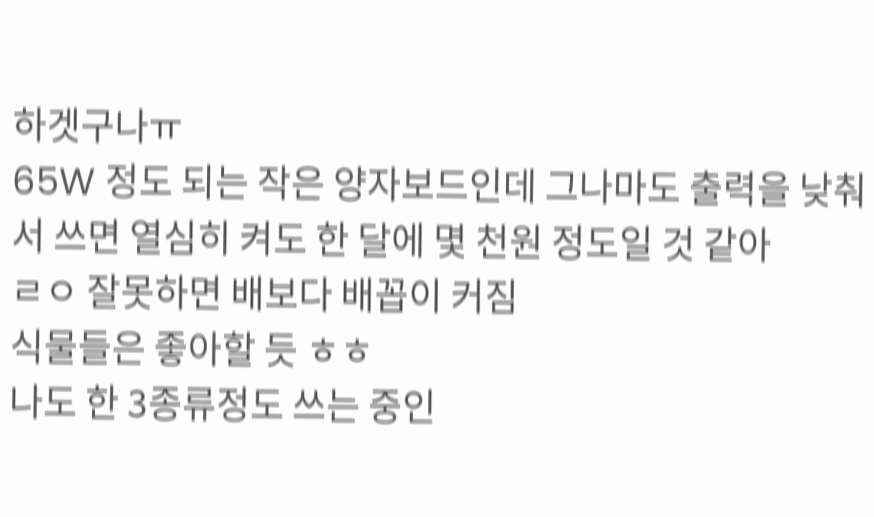하겟구나ㅠ
65W 정도 되는 작은 양자보드인데 그나마도 출력을 낮춰서 쓰면 열심히 켜도 한 달에 몇 천원 정도일 것 같아
ㄹㅇ 잘못하면 배보다 배꼽이 커짐
식물들은 좋아할 듯 ㅎㅎ
나도 한 3종류정도 쓰는 중인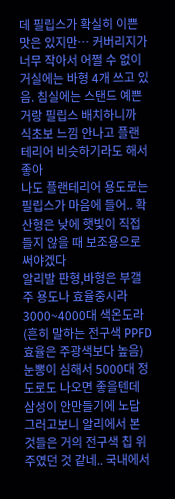데 필립스가 확실히 이쁜 맛은 있지만… 커버리지가 너무 작아서 어쩔 수 없이 거실에는 바형 4개 쓰고 있음. 침실에는 스탠드 예쁜거랑 필립스 배치하니까 식초보 느낌 안나고 플랜테리어 비슷하기라도 해서 좋아
나도 플랜테리어 용도로는 필립스가 마음에 들어.. 확산형은 낮에 햇빛이 직접 들지 않을 때 보조용으로 써야겠다
알리발 판형,바형은 부갤주 용도나 효율중시라 3000~4000대 색온도라(흔히 말하는 전구색 PPFD 효율은 주광색보다 높음) 눈뽕이 심해서 5000대 정도로도 나오면 좋을텐데 삼성이 안만들기에 노답
그러고보니 알리에서 본 것들은 거의 전구색 칩 위주였던 것 같네.. 국내에서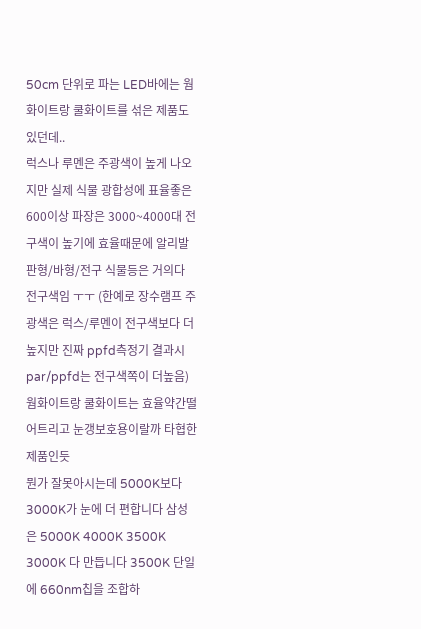50cm 단위로 파는 LED바에는 웜화이트랑 쿨화이트를 섞은 제품도 있던데..
럭스나 루멘은 주광색이 높게 나오지만 실제 식물 광합성에 표율좋은 600이상 파장은 3000~4000대 전구색이 높기에 효율때문에 알리발 판형/바형/전구 식물등은 거의다 전구색임 ㅜㅜ (한예로 장수램프 주광색은 럭스/루멘이 전구색보다 더높지만 진짜 ppfd측정기 결과시 par/ppfd는 전구색쪽이 더높음)웜화이트랑 쿨화이트는 효율약간떨어트리고 눈갱보호용이랄까 타협한제품인듯
뭔가 잘못아시는데 5000K보다 3000K가 눈에 더 편합니다 삼성은 5000K 4000K 3500K 3000K 다 만듭니다 3500K 단일에 660nm칩을 조합하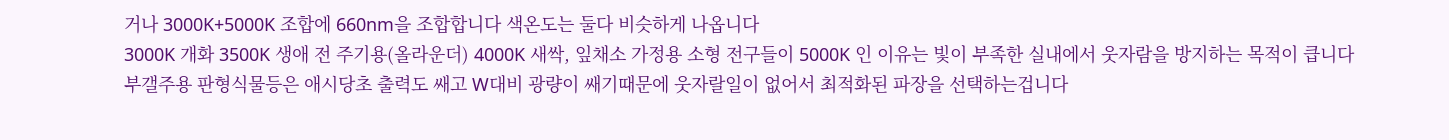거나 3000K+5000K 조합에 660nm을 조합합니다 색온도는 둘다 비슷하게 나옵니다
3000K 개화 3500K 생애 전 주기용(올라운더) 4000K 새싹, 잎채소 가정용 소형 전구들이 5000K 인 이유는 빛이 부족한 실내에서 웃자람을 방지하는 목적이 큽니다
부갤주용 판형식물등은 애시당초 출력도 쌔고 W대비 광량이 쌔기때문에 웃자랄일이 없어서 최적화된 파장을 선택하는겁니다